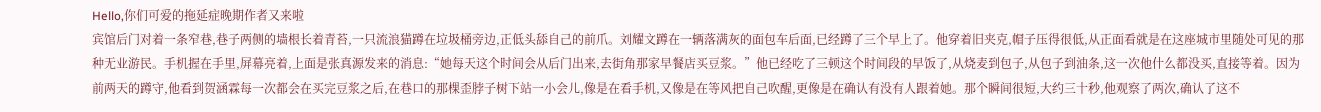Hello,你们可爱的拖延症晚期作者又来啦
宾馆后门对着一条窄巷,巷子两侧的墙根长着青苔,一只流浪猫蹲在垃圾桶旁边,正低头舔自己的前爪。刘耀文蹲在一辆落满灰的面包车后面,已经蹲了三个早上了。他穿着旧夹克,帽子压得很低,从正面看就是在这座城市里随处可见的那种无业游民。手机握在手里,屏幕亮着,上面是张真源发来的消息:“她每天这个时间会从后门出来,去街角那家早餐店买豆浆。”他已经吃了三顿这个时间段的早饭了,从烧麦到包子,从包子到油条,这一次他什么都没买,直接等着。因为前两天的蹲守,他看到贺涵霖每一次都会在买完豆浆之后,在巷口的那棵歪脖子树下站一小会儿,像是在看手机,又像是在等风把自己吹醒,更像是在确认有没有人跟着她。那个瞬间很短,大约三十秒,他观察了两次,确认了这不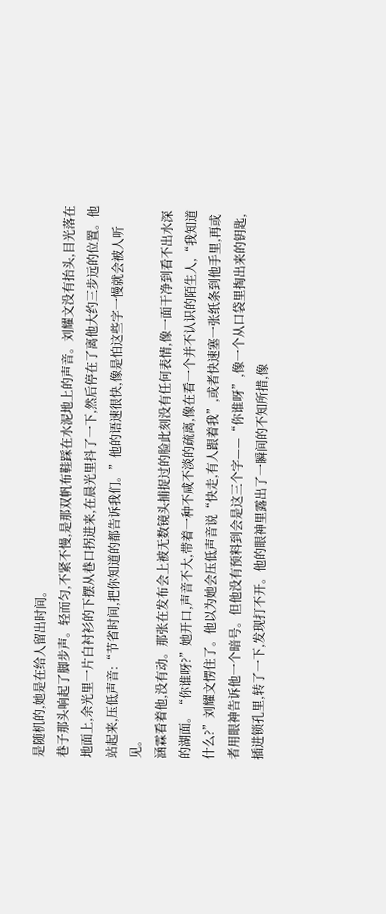是随机的,她是在给人留出时间。
巷子那头响起了脚步声。轻而匀,不紧不慢,是那双帆布鞋踩在水泥地上的声音。刘耀文没有抬头,目光落在地面上,余光里一片白衬衫的下摆从巷口拐进来,在晨光里抖了一下,然后停在了离他大约三步远的位置。他站起来,压低声音:“节省时间,把你知道的都告诉我们。”他的语速很快,像是怕这些字一慢就会被人听见。
涵霖看着他,没有动。那张在发布会上被无数镜头捕捉过的脸此刻没有任何表情,像一面干净到看不出水深的湖面。“你谁呀?”她开口,声音不大,带着一种不咸不淡的疏离,像在看一个并不认识的陌生人,“我知道什么?”刘耀文愣住了。他以为她会压低声音说“快走,有人跟着我”,或者快速塞一张纸条到他手里,再或者用眼神告诉他一个暗号。但他没有预料到会是这三个字——“你谁呀”,像一个从口袋里掏出来的钥匙,插进锁孔里,转了一下,发现打不开。他的眼神里露出了一瞬间的不知所措,像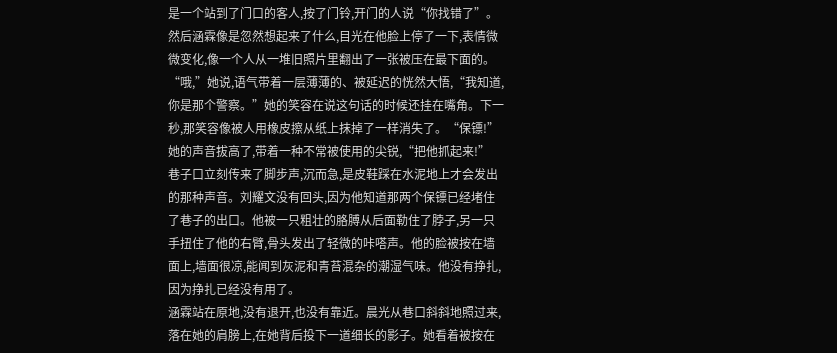是一个站到了门口的客人,按了门铃,开门的人说“你找错了”。
然后涵霖像是忽然想起来了什么,目光在他脸上停了一下,表情微微变化,像一个人从一堆旧照片里翻出了一张被压在最下面的。“哦,”她说,语气带着一层薄薄的、被延迟的恍然大悟,“我知道,你是那个警察。”她的笑容在说这句话的时候还挂在嘴角。下一秒,那笑容像被人用橡皮擦从纸上抹掉了一样消失了。“保镖!”她的声音拔高了,带着一种不常被使用的尖锐,“把他抓起来!”
巷子口立刻传来了脚步声,沉而急,是皮鞋踩在水泥地上才会发出的那种声音。刘耀文没有回头,因为他知道那两个保镖已经堵住了巷子的出口。他被一只粗壮的胳膊从后面勒住了脖子,另一只手扭住了他的右臂,骨头发出了轻微的咔嗒声。他的脸被按在墙面上,墙面很凉,能闻到灰泥和青苔混杂的潮湿气味。他没有挣扎,因为挣扎已经没有用了。
涵霖站在原地,没有退开,也没有靠近。晨光从巷口斜斜地照过来,落在她的肩膀上,在她背后投下一道细长的影子。她看着被按在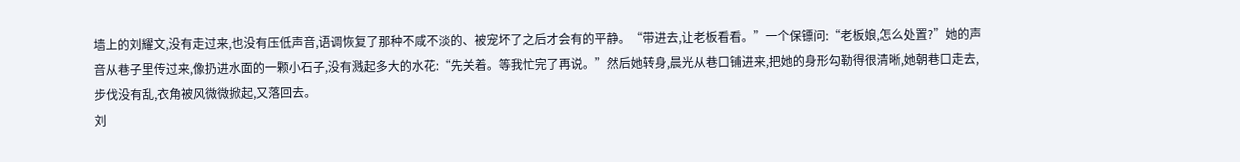墙上的刘耀文,没有走过来,也没有压低声音,语调恢复了那种不咸不淡的、被宠坏了之后才会有的平静。“带进去,让老板看看。”一个保镖问:“老板娘,怎么处置?”她的声音从巷子里传过来,像扔进水面的一颗小石子,没有溅起多大的水花:“先关着。等我忙完了再说。”然后她转身,晨光从巷口铺进来,把她的身形勾勒得很清晰,她朝巷口走去,步伐没有乱,衣角被风微微掀起,又落回去。
刘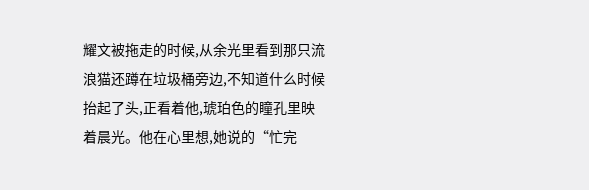耀文被拖走的时候,从余光里看到那只流浪猫还蹲在垃圾桶旁边,不知道什么时候抬起了头,正看着他,琥珀色的瞳孔里映着晨光。他在心里想,她说的“忙完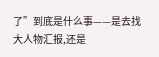了”到底是什么事——是去找大人物汇报,还是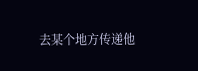去某个地方传递他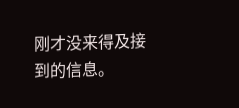刚才没来得及接到的信息。